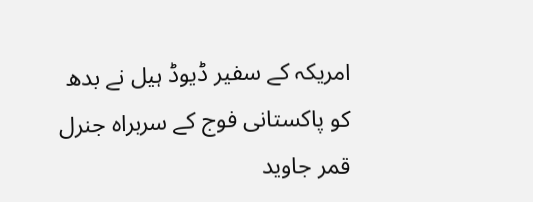امریکہ کے سفیر ڈیوڈ ہیل نے بدھ کو پاکستانی فوج کے سربراہ جنرل قمر جاوید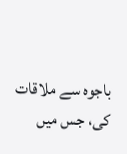باجوہ سے ملاقات کی، جس میں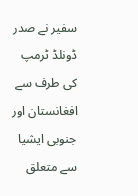سفیر نے صدر ڈونلڈ ٹرمپ کی طرف سے افغانستان اور جنوبی ایشیا سے متعلق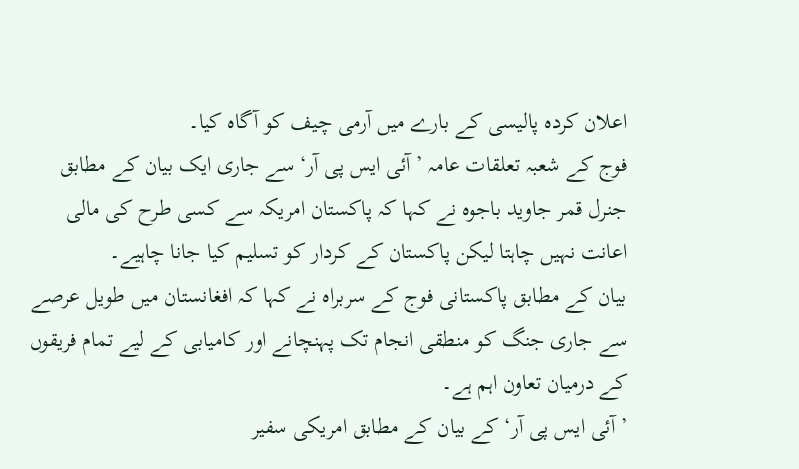اعلان کردہ پالیسی کے بارے میں آرمی چیف کو آگاہ کیا۔
فوج کے شعبہ تعلقات عامہ ’آئی ایس پی آر‘ سے جاری ایک بیان کے مطابق جنرل قمر جاوید باجوہ نے کہا کہ پاکستان امریکہ سے کسی طرح کی مالی اعانت نہیں چاہتا لیکن پاکستان کے کردار کو تسلیم کیا جانا چاہیے۔
بیان کے مطابق پاکستانی فوج کے سربراہ نے کہا کہ افغانستان میں طویل عرصے سے جاری جنگ کو منطقی انجام تک پہنچانے اور کامیابی کے لیے تمام فریقوں کے درمیان تعاون اہم ہے۔
’آئی ایس پی آر‘ کے بیان کے مطابق امریکی سفیر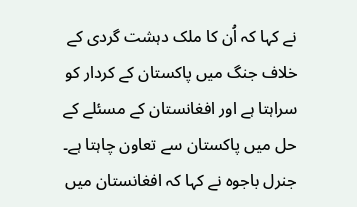نے کہا کہ اُن کا ملک دہشت گردی کے خلاف جنگ میں پاکستان کے کردار کو سراہتا ہے اور افغانستان کے مسئلے کے حل میں پاکستان سے تعاون چاہتا ہے۔
جنرل باجوہ نے کہا کہ افغانستان میں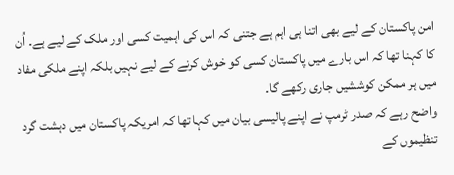امن پاکستان کے لیے بھی اتنا ہی اہم ہے جتنی کہ اس کی اہمیت کسی اور ملک کے لیے ہے۔ اُن کا کہنا تھا کہ اس بارے میں پاکستان کسی کو خوش کرنے کے لیے نہیں بلکہ اپنے ملکی مفاد میں ہر ممکن کوششیں جاری رکھے گا۔
واضح رہے کہ صدر ٹرمپ نے اپنے پالیسی بیان میں کہا تھا کہ امریکہ پاکستان میں دہشت گرد تنظیموں کے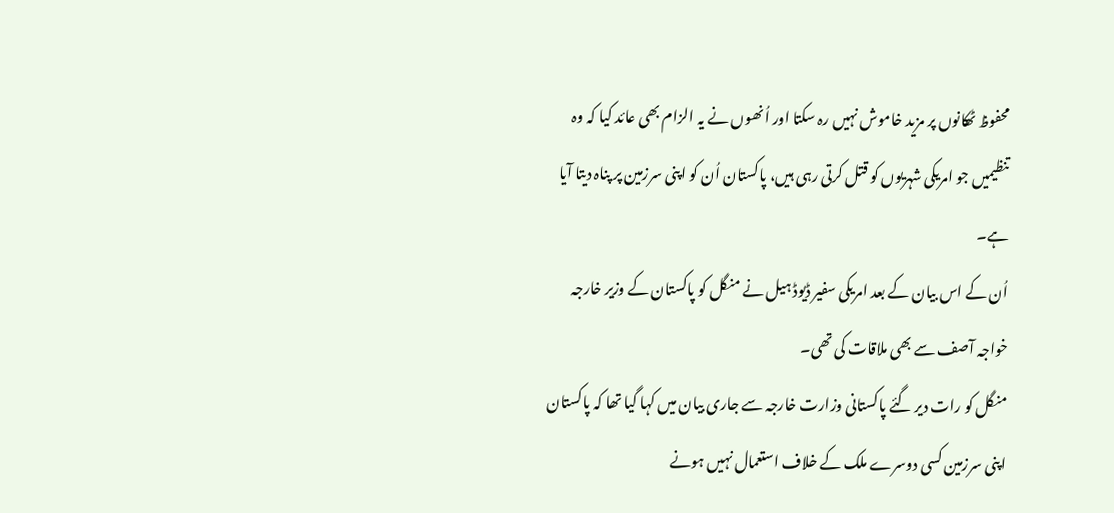محفوظ ٹھکانوں پر مزید خاموش نہیں رہ سکتا اور اُنھوں نے یہ الزام بھی عائد کیا کہ وہ تنظیمیں جو امریکی شہریوں کو قتل کرتی رہی ہیں، پاکستان اُن کو اپنی سرزمین پر پناہ دیتا آیا ہے۔
اُن کے اس بیان کے بعد امریکی سفیر ڈیوڈ ہیل نے منگل کو پاکستان کے وزیر خارجہ خواجہ آصف سے بھی ملاقات کی تھی۔
منگل کو رات دیر گئے پاکستانی وزارت خارجہ سے جاری بیان میں کہا گیا تھا کہ پاکستان اپنی سرزمین کسی دوسرے ملک کے خلاف استعمال نہیں ہونے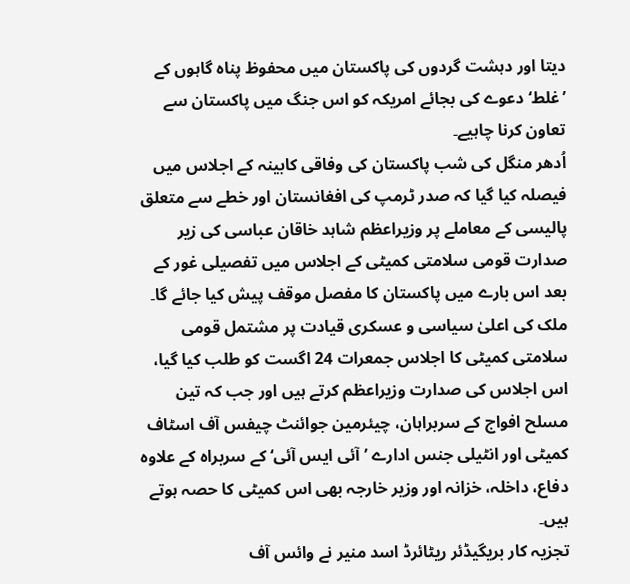دیتا اور دہشت گردوں کی پاکستان میں محفوظ پناہ گاہوں کے ’غلط‘ دعوے کی بجائے امریکہ کو اس جنگ میں پاکستان سے تعاون کرنا چاہیے۔
اُدھر منگل کی شب پاکستان کی وفاقی کابینہ کے اجلاس میں فیصلہ کیا گیا کہ صدر ٹرمپ کی افغانستان اور خطے سے متعلق پالیسی کے معاملے پر وزیراعظم شاہد خاقان عباسی کی زیر صدارت قومی سلامتی کمیٹی کے اجلاس میں تفصیلی غور کے بعد اس بارے میں پاکستان کا مفصل موقف پیش کیا جائے گا۔
ملک کی اعلیٰ سیاسی و عسکری قیادت پر مشتمل قومی سلامتی کمیٹی کا اجلاس جمعرات 24 اگست کو طلب کیا گیا، اس اجلاس کی صدارت وزیراعظم کرتے ہیں اور جب کہ تین مسلح افواج کے سربراہان، چیئرمین جوائنٹ چیفس آف اسٹاف کمیٹی اور انٹیلی جنس ادارے ’آئی ایس آئی‘ کے سربراہ کے علاوہ دفاع، داخلہ، خزانہ اور وزیر خارجہ بھی اس کمیٹی کا حصہ ہوتے ہیں۔
تجزیہ کار بریگیڈئر ریٹائرڈ اسد منیر نے وائس آف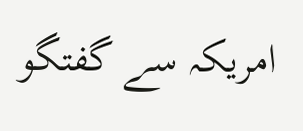امریکہ سے گفتگو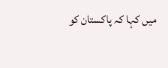میں کہا کہ پاکستان کو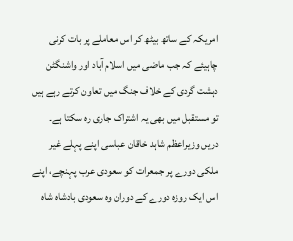امریکہ کے ساتھ بیٹھ کر اس معاملے پر بات کرنی چاہیئے کہ جب ماضی میں اسلام آباد اور واشنگٹن دہشت گردی کے خلاف جنگ میں تعاون کرتے رہے ہیں تو مستقبل میں بھی یہ اشتراک جاری رہ سکتا ہے۔
دریں وزیراعظم شاہد خاقان عباسی اپنے پہلے غیر ملکی دورے پر جمعرات کو سعودی عرب پہنچے، اپنے اس ایک روزہ دورے کے دوران وہ سعودی بادشاہ شاہ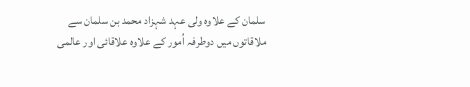سلمان کے علاوہ ولی عہد شہزاد محمد بن سلمان سے ملاقاتوں میں دوطرفہ اُمور کے علاوہ علاقائی اور عالمی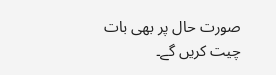صورت حال پر بھی بات چیت کریں گے۔